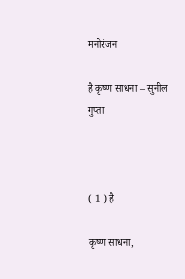मनोरंजन

है कृष्ण साधना – सुनील गुप्ता



( 1 ) है

कृष्ण साधना,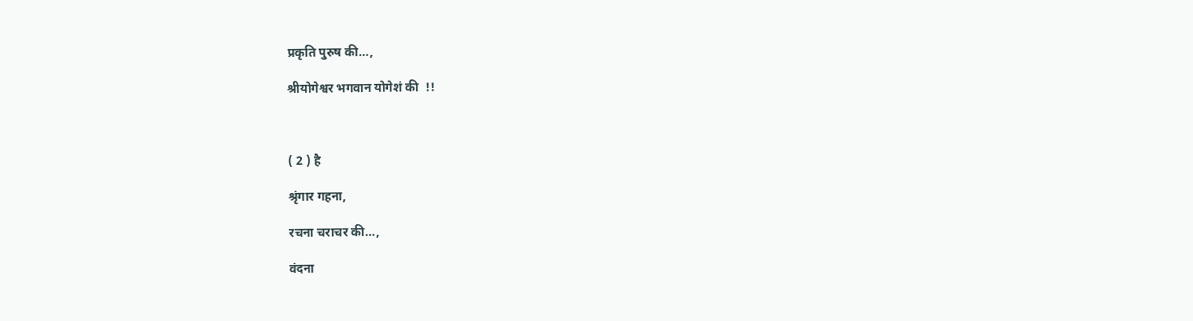प्रकृति पुरुष की…,

श्रीयोगेश्वर भगवान योगेशं की  !!



( 2 ) है

श्रृंगार गहना,

रचना चराचर की…,

वंदना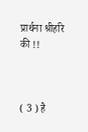प्रार्थना श्रीहरि की !!



( 3 ) है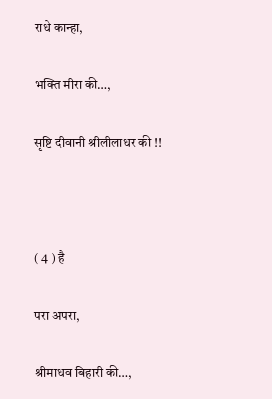राधे कान्हा,

भक्ति मीरा की…,

सृष्टि दीवानी श्रीलीलाधर की !!



( 4 ) है

परा अपरा,

श्रीमाधव बिहारी की…,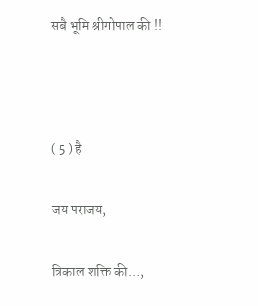सबै भूमि श्रीगोपाल की !!



( 5 ) है

जय पराजय,

त्रिकाल शक्ति की…,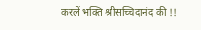करलें भक्ति श्रीसच्चिदानंद की !!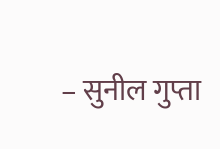– सुनील गुप्ता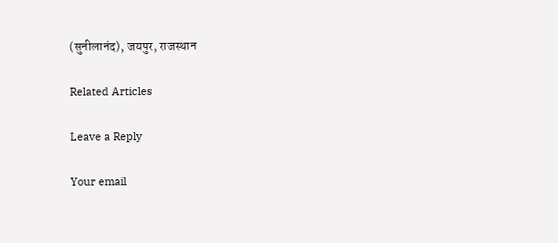(सुनीलानंद), जयपुर, राजस्थान

Related Articles

Leave a Reply

Your email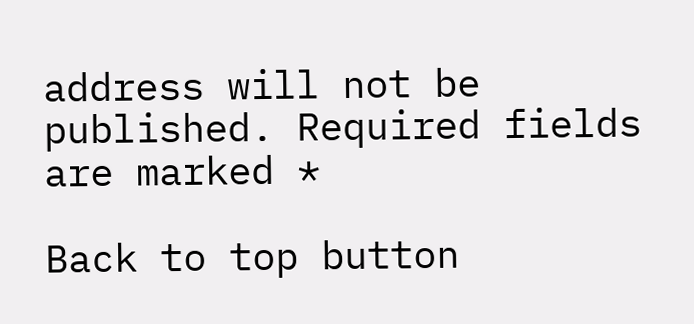address will not be published. Required fields are marked *

Back to top button